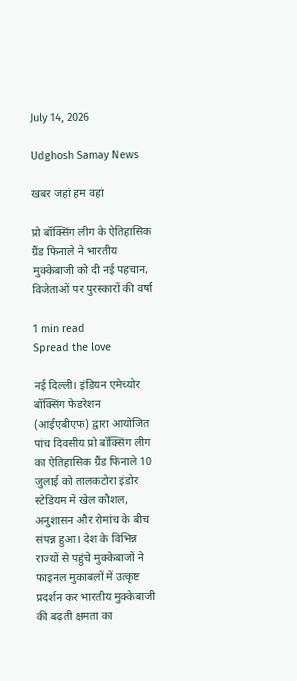July 14, 2026

Udghosh Samay News

खबर जहां हम वहां

प्रो बॉक्सिंग लीग के ऐतिहासिक ग्रैंड फिनाले ने भारतीय मुक्केबाजी को दी नई पहचान, विजेताओं पर पुरस्कारों की वर्षा

1 min read
Spread the love

नई दिल्ली। इंडियन एमेच्योर बॉक्सिंग फेडरेशन (आईएबीएफ) द्वारा आयोजित पांच दिवसीय प्रो बॉक्सिंग लीग का ऐतिहासिक ग्रैंड फिनाले 10 जुलाई को तालकटोरा इंडोर स्टेडियम में खेल कौशल, अनुशासन और रोमांच के बीच संपन्न हुआ। देश के विभिन्न राज्यों से पहुंचे मुक्केबाजों ने फाइनल मुकाबलों में उत्कृष्ट प्रदर्शन कर भारतीय मुक्केबाजी की बढ़ती क्षमता का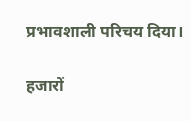प्रभावशाली परिचय दिया।

हजारों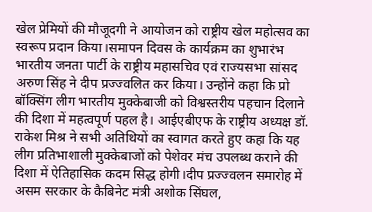खेल प्रेमियों की मौजूदगी ने आयोजन को राष्ट्रीय खेल महोत्सव का स्वरूप प्रदान किया।समापन दिवस के कार्यक्रम का शुभारंभ भारतीय जनता पार्टी के राष्ट्रीय महासचिव एवं राज्यसभा सांसद अरुण सिंह ने दीप प्रज्ज्वलित कर किया। उन्होंने कहा कि प्रो बॉक्सिंग लीग भारतीय मुक्केबाजी को विश्वस्तरीय पहचान दिलाने की दिशा में महत्वपूर्ण पहल है। आईएबीएफ के राष्ट्रीय अध्यक्ष डॉ. राकेश मिश्र ने सभी अतिथियों का स्वागत करते हुए कहा कि यह लीग प्रतिभाशाली मुक्केबाजों को पेशेवर मंच उपलब्ध कराने की दिशा में ऐतिहासिक कदम सिद्ध होगी।दीप प्रज्ज्वलन समारोह में असम सरकार के कैबिनेट मंत्री अशोक सिंघल,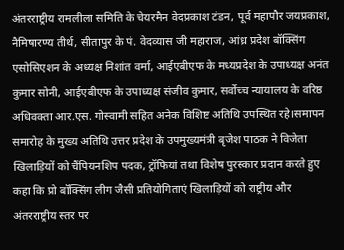अंतरराष्ट्रीय रामलीला समिति के चेयरमैन वेदप्रकाश टंडन, पूर्व महापौर जयप्रकाश, नैमिषारण्य तीर्थ, सीतापुर के पं. वेदव्यास जी महाराज, आंध्र प्रदेश बॉक्सिंग एसोसिएशन के अध्यक्ष निशांत वर्मा, आईएबीएफ के मध्यप्रदेश के उपाध्यक्ष अनंत कुमार सोनी, आईएबीएफ के उपाध्यक्ष संजीव कुमार, सर्वोच्च न्यायालय के वरिष्ठ अधिवक्ता आर.एस. गोस्वामी सहित अनेक विशिष्ट अतिथि उपस्थित रहे।समापन समारोह के मुख्य अतिथि उत्तर प्रदेश के उपमुख्यमंत्री बृजेश पाठक ने विजेता खिलाड़ियों को चैंपियनशिप पदक, ट्रॉफियां तथा विशेष पुरस्कार प्रदान करते हुए कहा कि प्रो बॉक्सिंग लीग जैसी प्रतियोगिताएं खिलाड़ियों को राष्ट्रीय और अंतरराष्ट्रीय स्तर पर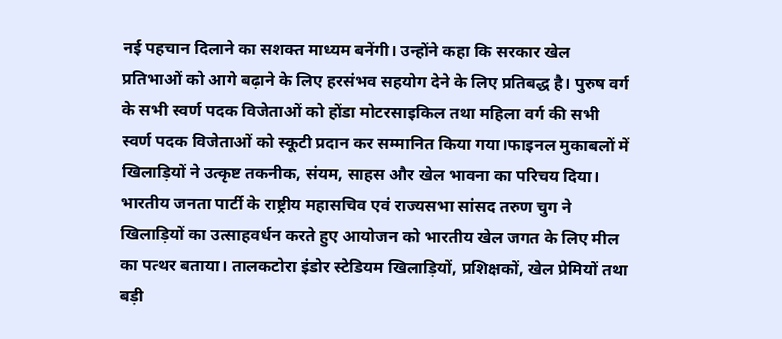नई पहचान दिलाने का सशक्त माध्यम बनेंगी। उन्होंने कहा कि सरकार खेल प्रतिभाओं को आगे बढ़ाने के लिए हरसंभव सहयोग देने के लिए प्रतिबद्ध है। पुरुष वर्ग के सभी स्वर्ण पदक विजेताओं को होंडा मोटरसाइकिल तथा महिला वर्ग की सभी स्वर्ण पदक विजेताओं को स्कूटी प्रदान कर सम्मानित किया गया।फाइनल मुकाबलों में खिलाड़ियों ने उत्कृष्ट तकनीक, संयम, साहस और खेल भावना का परिचय दिया। भारतीय जनता पार्टी के राष्ट्रीय महासचिव एवं राज्यसभा सांसद तरुण चुग ने खिलाड़ियों का उत्साहवर्धन करते हुए आयोजन को भारतीय खेल जगत के लिए मील का पत्थर बताया। तालकटोरा इंडोर स्टेडियम खिलाड़ियों, प्रशिक्षकों, खेल प्रेमियों तथा बड़ी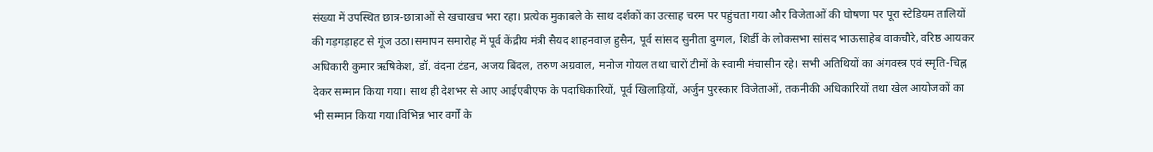संख्या में उपस्थित छात्र-छात्राओं से खचाखच भरा रहा। प्रत्येक मुकाबले के साथ दर्शकों का उत्साह चरम पर पहुंचता गया और विजेताओं की घोषणा पर पूरा स्टेडियम तालियों की गड़गड़ाहट से गूंज उठा।समापन समारोह में पूर्व केंद्रीय मंत्री सैयद शाहनवाज़ हुसैन, पूर्व सांसद सुनीता दुग्गल, शिर्डी के लोकसभा सांसद भाऊसाहेब वाकचौरे, वरिष्ठ आयकर अधिकारी कुमार ऋषिकेश, डॉ. वंदना टंडन, अजय बिंदल, तरुण अग्रवाल, मनोज गोयल तथा चारों टीमों के स्वामी मंचासीन रहे। सभी अतिथियों का अंगवस्त्र एवं स्मृति-चिह्न देकर सम्मान किया गया। साथ ही देशभर से आए आईएबीएफ के पदाधिकारियों, पूर्व खिलाड़ियों, अर्जुन पुरस्कार विजेताओं, तकनीकी अधिकारियों तथा खेल आयोजकों का भी सम्मान किया गया।विभिन्न भार वर्गों के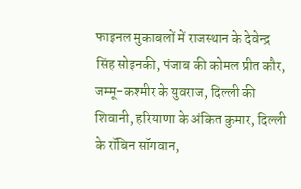फाइनल मुकाबलों में राजस्थान के देवेन्द्र सिंह सोइनकी, पंजाब की कोमल प्रीत कौर, जम्मू-कश्मीर के युवराज, दिल्ली की शिवानी, हरियाणा के अंकित कुमार, दिल्ली के रॉबिन सॉगवान,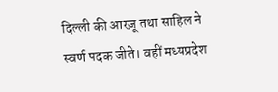दिल्ली की आरज़ू तथा साहिल ने स्वर्ण पदक जीते। वहीं मध्यप्रदेश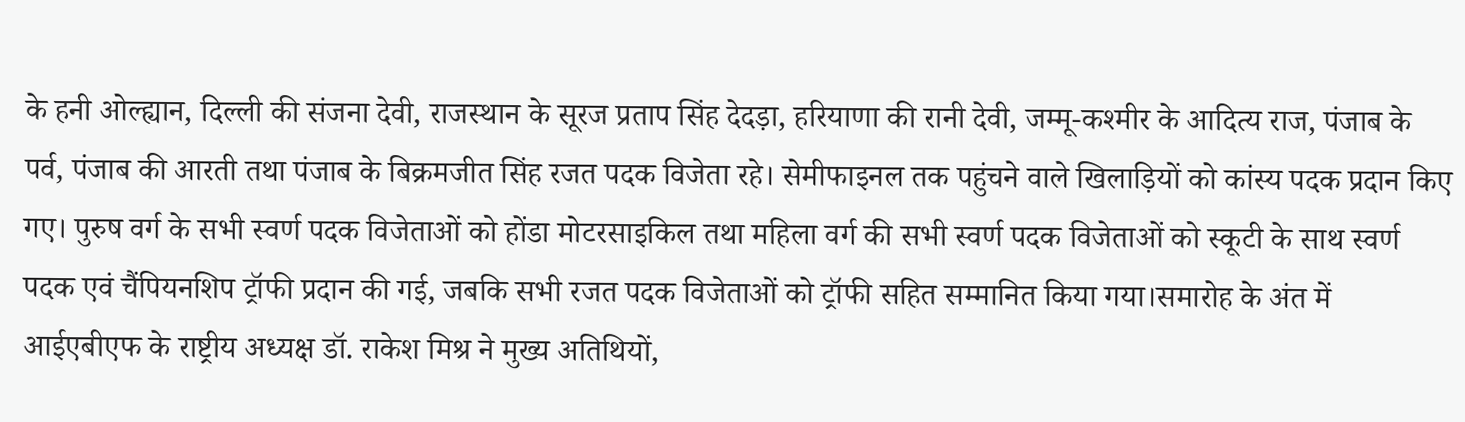के हनी ओल्ह्यान, दिल्ली की संजना देवी, राजस्थान के सूरज प्रताप सिंह देदड़ा, हरियाणा की रानी देवी, जम्मू-कश्मीर के आदित्य राज, पंजाब के पर्व, पंजाब की आरती तथा पंजाब के बिक्रमजीत सिंह रजत पदक विजेता रहे। सेमीफाइनल तक पहुंचने वाले खिलाड़ियों को कांस्य पदक प्रदान किए गए। पुरुष वर्ग के सभी स्वर्ण पदक विजेताओं को होंडा मोटरसाइकिल तथा महिला वर्ग की सभी स्वर्ण पदक विजेताओं को स्कूटी के साथ स्वर्ण पदक एवं चैंपियनशिप ट्रॉफी प्रदान की गई, जबकि सभी रजत पदक विजेताओं को ट्रॉफी सहित सम्मानित किया गया।समारोह के अंत में आईएबीएफ के राष्ट्रीय अध्यक्ष डॉ. राकेश मिश्र ने मुख्य अतिथियों,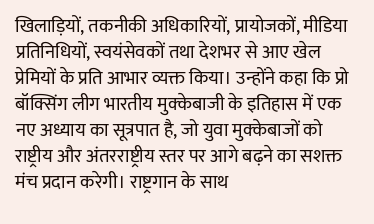खिलाड़ियों, तकनीकी अधिकारियों, प्रायोजकों, मीडिया प्रतिनिधियों, स्वयंसेवकों तथा देशभर से आए खेल प्रेमियों के प्रति आभार व्यक्त किया। उन्होंने कहा कि प्रो बॉक्सिंग लीग भारतीय मुक्केबाजी के इतिहास में एक नए अध्याय का सूत्रपात है, जो युवा मुक्केबाजों को राष्ट्रीय और अंतरराष्ट्रीय स्तर पर आगे बढ़ने का सशक्त मंच प्रदान करेगी। राष्ट्रगान के साथ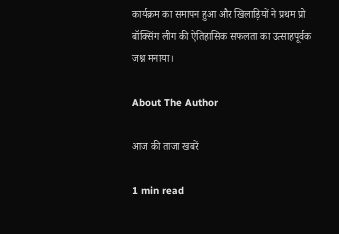कार्यक्रम का समापन हुआ और खिलाड़ियों ने प्रथम प्रो बॉक्सिंग लीग की ऐतिहासिक सफलता का उत्साहपूर्वक जश्न मनाया।

About The Author

आज की ताजा खबरें

1 min read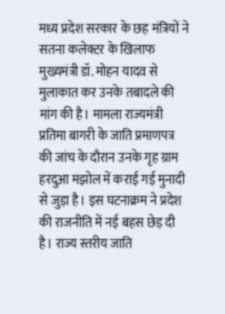मध्य प्रदेश सरकार के छह मंत्रियों ने सतना कलेक्टर के खिलाफ मुख्यमंत्री डॉ. मोहन यादव से मुलाकात कर उनके तबादले की मांग की है। मामला राज्यमंत्री प्रतिमा बागरी के जाति प्रमाणपत्र की जांच के दौरान उनके गृह ग्राम हरदुआ मझोल में कराई गई मुनादी से जुड़ा है। इस घटनाक्रम ने प्रदेश की राजनीति में नई बहस छेड़ दी है। राज्य स्तरीय जाति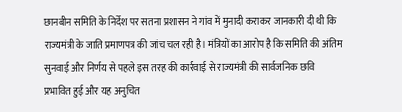छानबीन समिति के निर्देश पर सतना प्रशासन ने गांव में मुनादी कराकर जानकारी दी थी कि राज्यमंत्री के जाति प्रमाणपत्र की जांच चल रही है। मंत्रियों का आरोप है कि समिति की अंतिम सुनवाई और निर्णय से पहले इस तरह की कार्रवाई से राज्यमंत्री की सार्वजनिक छवि प्रभावित हुई और यह अनुचित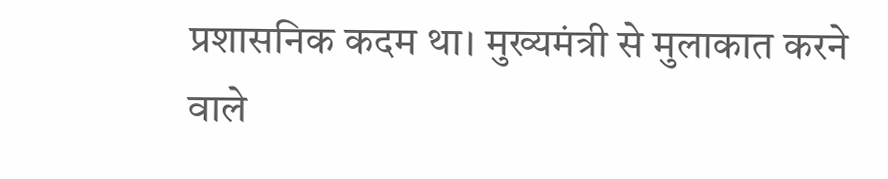प्रशासनिक कदम था। मुख्यमंत्री से मुलाकात करने वाले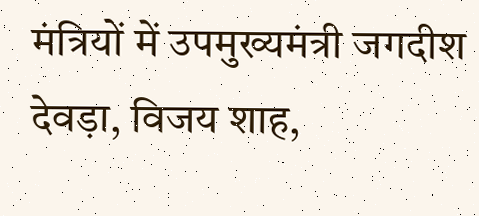मंत्रियों में उपमुख्यमंत्री जगदीश देवड़ा, विजय शाह,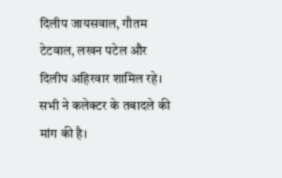दिलीप जायसवाल, गौतम टेटवाल, लखन पटेल और दिलीप अहिरवार शामिल रहे। सभी ने कलेक्टर के तबादले की मांग की है।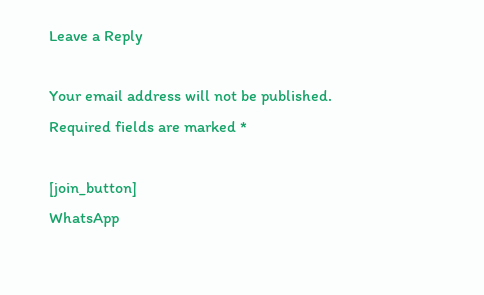Leave a Reply

Your email address will not be published. Required fields are marked *

[join_button]
WhatsApp